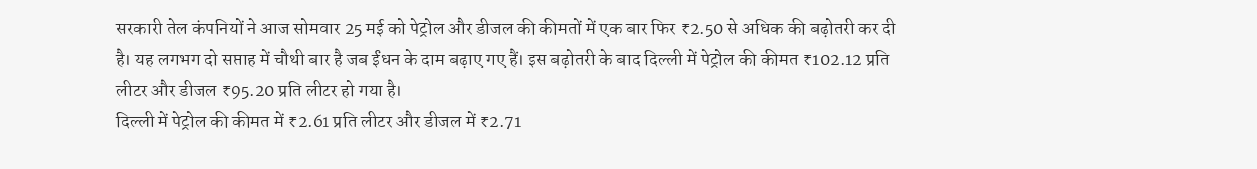सरकारी तेल कंपनियों ने आज सोमवार 25 मई को पेट्रोल और डीजल की कीमतों में एक बार फिर ₹2.50 से अधिक की बढ़ोतरी कर दी है। यह लगभग दो सप्ताह में चौथी बार है जब ईंधन के दाम बढ़ाए गए हैं। इस बढ़ोतरी के बाद दिल्ली में पेट्रोल की कीमत ₹102.12 प्रति लीटर और डीजल ₹95.20 प्रति लीटर हो गया है।
दिल्ली में पेट्रोल की कीमत में ₹2.61 प्रति लीटर और डीजल में ₹2.71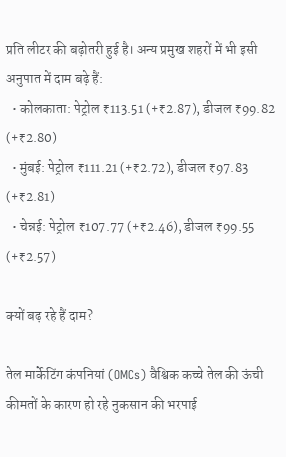प्रति लीटर की बढ़ोतरी हुई है। अन्य प्रमुख शहरों में भी इसी अनुपात में दाम बढ़े हैं:
  • कोलकाता: पेट्रोल ₹113.51 (+₹2.87), डीजल ₹99.82 (+₹2.80)
  • मुंबई: पेट्रोल ₹111.21 (+₹2.72), डीजल ₹97.83 (+₹2.81)
  • चेन्नई: पेट्रोल ₹107.77 (+₹2.46), डीजल ₹99.55 (+₹2.57)

क्यों बढ़ रहे हैं दाम?

तेल मार्केटिंग कंपनियां (OMCs) वैश्विक कच्चे तेल की ऊंची कीमतों के कारण हो रहे नुकसान की भरपाई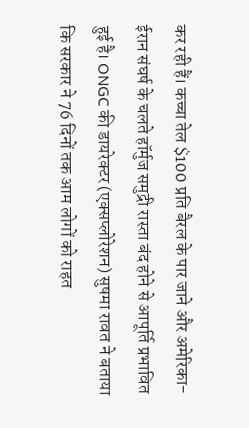कर रही हैं। कच्चा तेल $100 प्रति बैरल के पार जाने और अमेरिका-ईरान संघर्ष के चलते हॉर्मुज समुद्री रास्ता बंद होने से आपूर्ति प्रभावित हुई है। ONGC की डायरेक्टर (एक्सप्लोरेशन) सुषमा रावत ने बताया कि सरकार ने 76 दिनों तक आम लोगों को राहत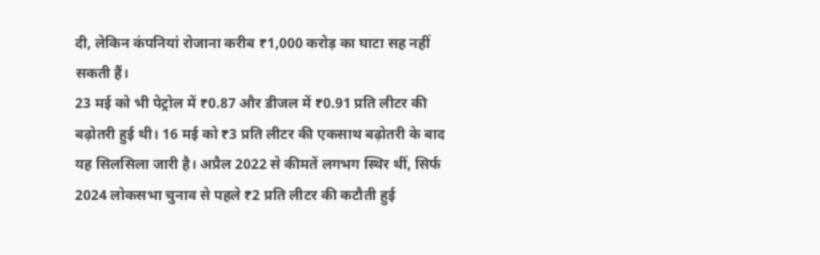दी, लेकिन कंपनियां रोजाना करीब ₹1,000 करोड़ का घाटा सह नहीं सकती हैं।
23 मई को भी पेट्रोल में ₹0.87 और डीजल में ₹0.91 प्रति लीटर की बढ़ोतरी हुई थी। 16 मई को ₹3 प्रति लीटर की एकसाथ बढ़ोतरी के बाद यह सिलसिला जारी है। अप्रैल 2022 से कीमतें लगभग स्थिर थीं, सिर्फ 2024 लोकसभा चुनाव से पहले ₹2 प्रति लीटर की कटौती हुई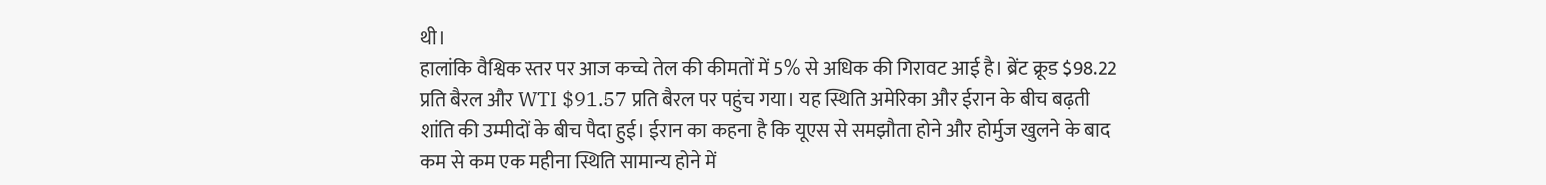थी।
हालांकि वैश्विक स्तर पर आज कच्चे तेल की कीमतों में 5% से अधिक की गिरावट आई है। ब्रेंट क्रूड $98.22 प्रति बैरल और WTI $91.57 प्रति बैरल पर पहुंच गया। यह स्थिति अमेरिका और ईरान के बीच बढ़ती शांति की उम्मीदों के बीच पैदा हुई। ईरान का कहना है कि यूएस से समझौता होने और होर्मुज खुलने के बाद कम से कम एक महीना स्थिति सामान्य होने में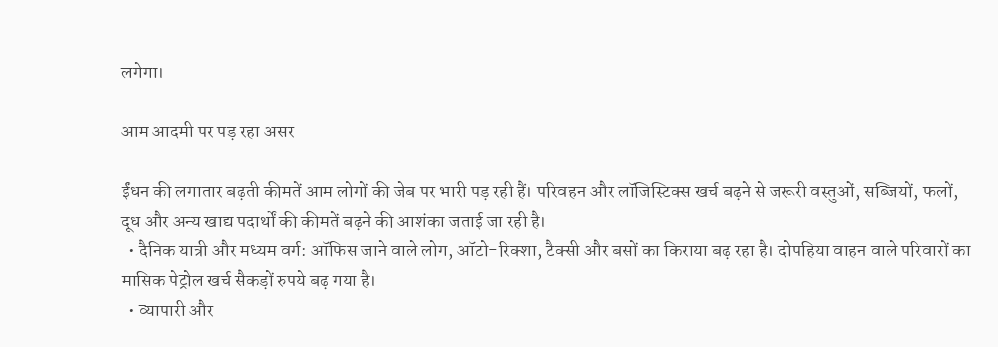लगेगा।

आम आदमी पर पड़ रहा असर

ईंधन की लगातार बढ़ती कीमतें आम लोगों की जेब पर भारी पड़ रही हैं। परिवहन और लॉजिस्टिक्स खर्च बढ़ने से जरूरी वस्तुओं, सब्जियों, फलों, दूध और अन्य खाद्य पदार्थों की कीमतें बढ़ने की आशंका जताई जा रही है।
  • दैनिक यात्री और मध्यम वर्ग: ऑफिस जाने वाले लोग, ऑटो-रिक्शा, टैक्सी और बसों का किराया बढ़ रहा है। दोपहिया वाहन वाले परिवारों का मासिक पेट्रोल खर्च सैकड़ों रुपये बढ़ गया है।
  • व्यापारी और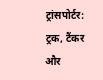ट्रांसपोर्टर: ट्रक, टैंकर और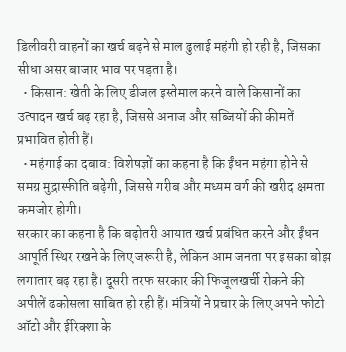डिलीवरी वाहनों का खर्च बढ़ने से माल ढुलाई महंगी हो रही है, जिसका सीधा असर बाजार भाव पर पड़ता है।
  • किसान: खेती के लिए डीजल इस्तेमाल करने वाले किसानों का उत्पादन खर्च बढ़ रहा है, जिससे अनाज और सब्जियों की कीमतें प्रभावित होती हैं।
  • महंगाई का दबाव: विशेषज्ञों का कहना है कि ईंधन महंगा होने से समग्र मुद्रास्फीति बढ़ेगी, जिससे गरीब और मध्यम वर्ग की खरीद क्षमता कमजोर होगी।
सरकार का कहना है कि बढ़ोतरी आयात खर्च प्रबंधित करने और ईंधन आपूर्ति स्थिर रखने के लिए जरूरी है, लेकिन आम जनता पर इसका बोझ लगातार बढ़ रहा है। दूसरी तरफ सरकार की फिजूलखर्ची रोकने की अपीलें ढकोसला साबित हो रही हैं। मंत्रियों ने प्रचार के लिए अपने फोटो ऑटो और ईरिक्शा के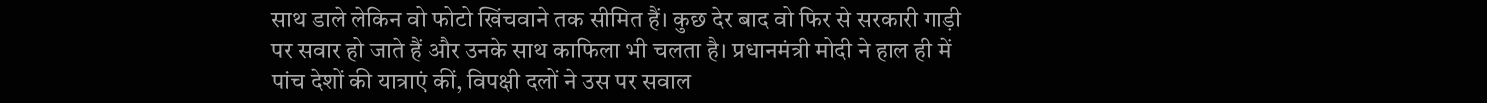साथ डाले लेकिन वो फोटो खिंचवाने तक सीमित हैं। कुछ देर बाद वो फिर से सरकारी गाड़ी पर सवार हो जाते हैं और उनके साथ काफिला भी चलता है। प्रधानमंत्री मोदी ने हाल ही में पांच देशों की यात्राएं कीं, विपक्षी दलों ने उस पर सवाल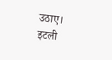उठाए। इटली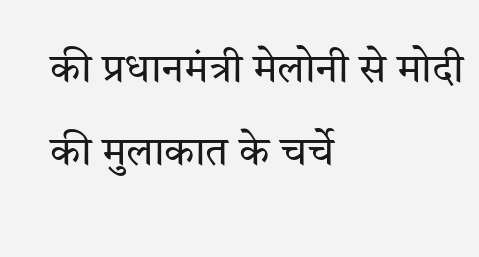की प्रधानमंत्री मेलोनी से मोदी की मुलाकात के चर्चे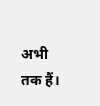अभी तक हैं।